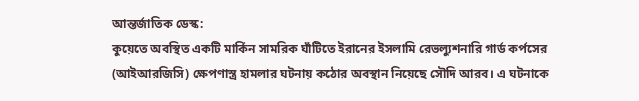আন্তর্জাতিক ডেস্ক:
কুয়েতে অবস্থিত একটি মার্কিন সামরিক ঘাঁটিতে ইরানের ইসলামি রেভল্যুশনারি গার্ড কর্পসের (আইআরজিসি) ক্ষেপণাস্ত্র হামলার ঘটনায় কঠোর অবস্থান নিয়েছে সৌদি আরব। এ ঘটনাকে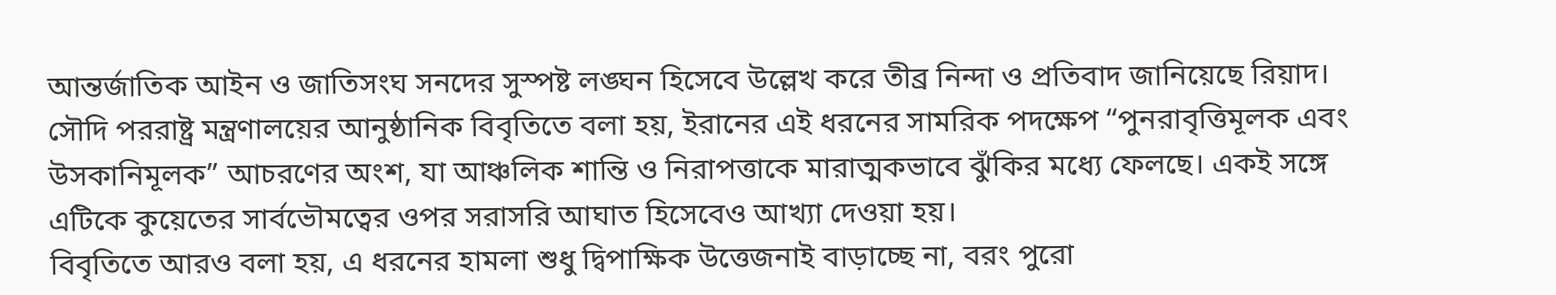আন্তর্জাতিক আইন ও জাতিসংঘ সনদের সুস্পষ্ট লঙ্ঘন হিসেবে উল্লেখ করে তীব্র নিন্দা ও প্রতিবাদ জানিয়েছে রিয়াদ।
সৌদি পররাষ্ট্র মন্ত্রণালয়ের আনুষ্ঠানিক বিবৃতিতে বলা হয়, ইরানের এই ধরনের সামরিক পদক্ষেপ “পুনরাবৃত্তিমূলক এবং উসকানিমূলক” আচরণের অংশ, যা আঞ্চলিক শান্তি ও নিরাপত্তাকে মারাত্মকভাবে ঝুঁকির মধ্যে ফেলছে। একই সঙ্গে এটিকে কুয়েতের সার্বভৌমত্বের ওপর সরাসরি আঘাত হিসেবেও আখ্যা দেওয়া হয়।
বিবৃতিতে আরও বলা হয়, এ ধরনের হামলা শুধু দ্বিপাক্ষিক উত্তেজনাই বাড়াচ্ছে না, বরং পুরো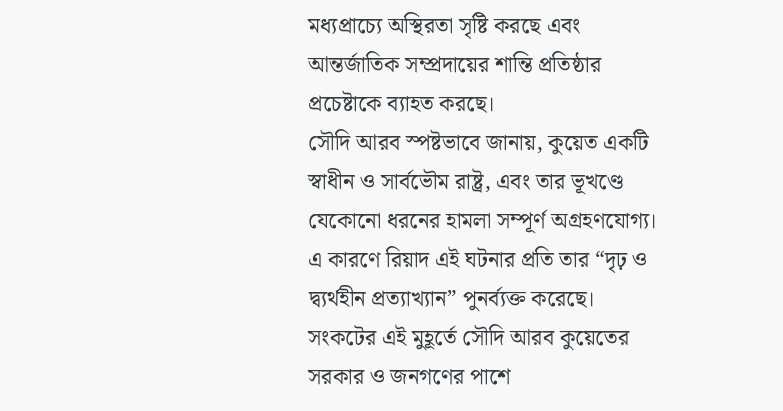মধ্যপ্রাচ্যে অস্থিরতা সৃষ্টি করছে এবং আন্তর্জাতিক সম্প্রদায়ের শান্তি প্রতিষ্ঠার প্রচেষ্টাকে ব্যাহত করছে।
সৌদি আরব স্পষ্টভাবে জানায়, কুয়েত একটি স্বাধীন ও সার্বভৌম রাষ্ট্র, এবং তার ভূখণ্ডে যেকোনো ধরনের হামলা সম্পূর্ণ অগ্রহণযোগ্য। এ কারণে রিয়াদ এই ঘটনার প্রতি তার “দৃঢ় ও দ্ব্যর্থহীন প্রত্যাখ্যান” পুনর্ব্যক্ত করেছে।
সংকটের এই মুহূর্তে সৌদি আরব কুয়েতের সরকার ও জনগণের পাশে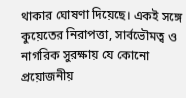থাকার ঘোষণা দিয়েছে। একই সঙ্গে কুয়েতের নিরাপত্তা, সার্বভৌমত্ব ও নাগরিক সুরক্ষায় যে কোনো প্রয়োজনীয়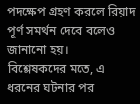পদক্ষেপ গ্রহণ করলে রিয়াদ পূর্ণ সমর্থন দেবে বলেও জানানো হয়।
বিশ্লেষকদের মতে, এ ধরনের ঘটনার পর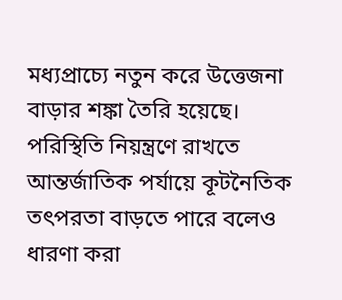মধ্যপ্রাচ্যে নতুন করে উত্তেজনা বাড়ার শঙ্কা তৈরি হয়েছে। পরিস্থিতি নিয়ন্ত্রণে রাখতে আন্তর্জাতিক পর্যায়ে কূটনৈতিক তৎপরতা বাড়তে পারে বলেও ধারণা করা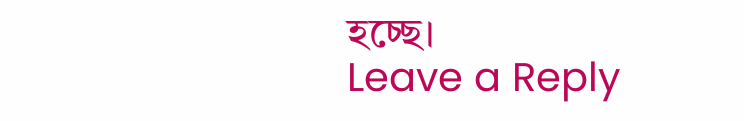হচ্ছে।
Leave a Reply